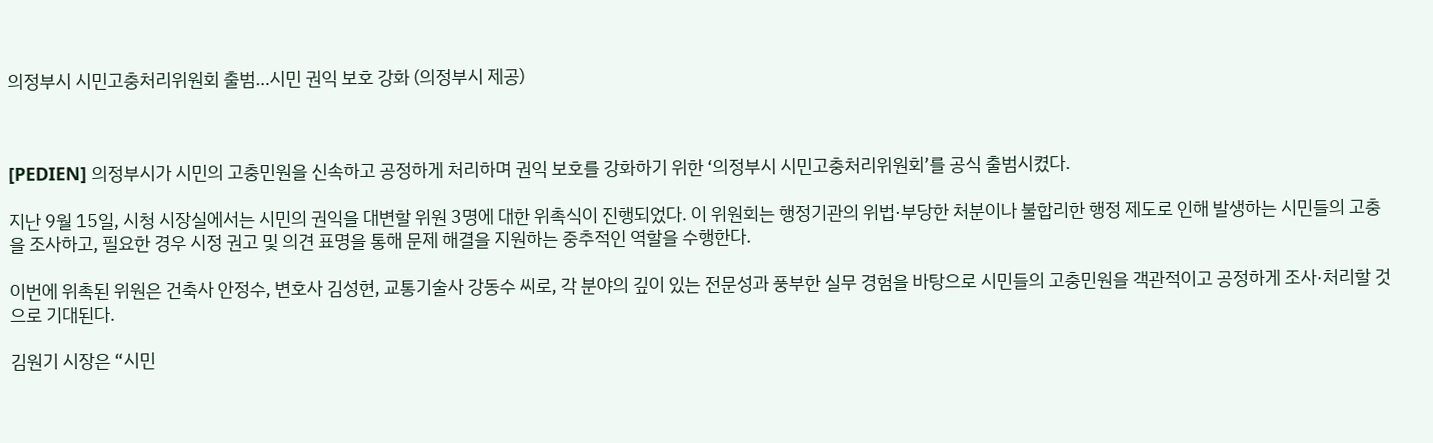의정부시 시민고충처리위원회 출범…시민 권익 보호 강화 (의정부시 제공)



[PEDIEN] 의정부시가 시민의 고충민원을 신속하고 공정하게 처리하며 권익 보호를 강화하기 위한 ‘의정부시 시민고충처리위원회’를 공식 출범시켰다.

지난 9월 15일, 시청 시장실에서는 시민의 권익을 대변할 위원 3명에 대한 위촉식이 진행되었다. 이 위원회는 행정기관의 위법·부당한 처분이나 불합리한 행정 제도로 인해 발생하는 시민들의 고충을 조사하고, 필요한 경우 시정 권고 및 의견 표명을 통해 문제 해결을 지원하는 중추적인 역할을 수행한다.

이번에 위촉된 위원은 건축사 안정수, 변호사 김성현, 교통기술사 강동수 씨로, 각 분야의 깊이 있는 전문성과 풍부한 실무 경험을 바탕으로 시민들의 고충민원을 객관적이고 공정하게 조사·처리할 것으로 기대된다.

김원기 시장은 “시민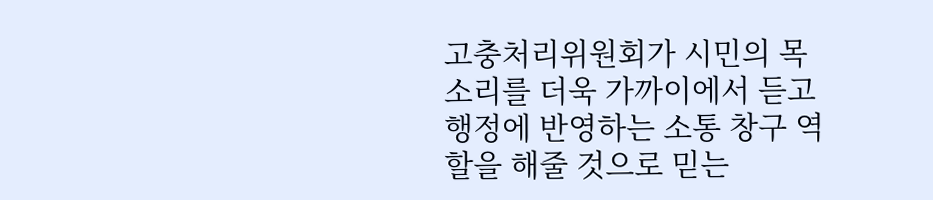고충처리위원회가 시민의 목소리를 더욱 가까이에서 듣고 행정에 반영하는 소통 창구 역할을 해줄 것으로 믿는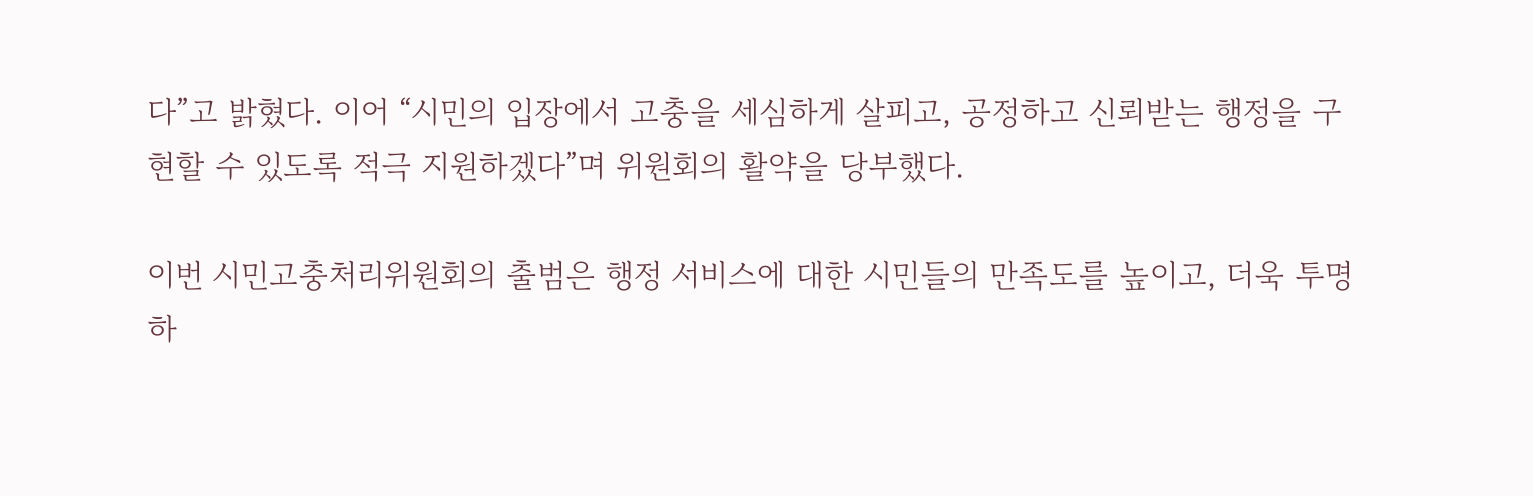다”고 밝혔다. 이어 “시민의 입장에서 고충을 세심하게 살피고, 공정하고 신뢰받는 행정을 구현할 수 있도록 적극 지원하겠다”며 위원회의 활약을 당부했다.

이번 시민고충처리위원회의 출범은 행정 서비스에 대한 시민들의 만족도를 높이고, 더욱 투명하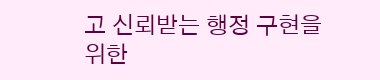고 신뢰받는 행정 구현을 위한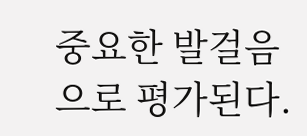중요한 발걸음으로 평가된다.